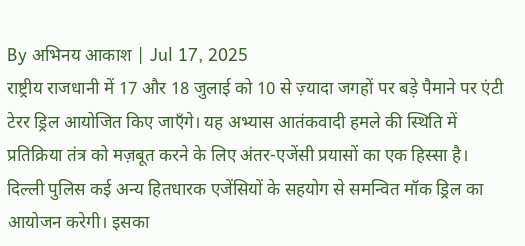By अभिनय आकाश | Jul 17, 2025
राष्ट्रीय राजधानी में 17 और 18 जुलाई को 10 से ज़्यादा जगहों पर बड़े पैमाने पर एंटी टेरर ड्रिल आयोजित किए जाएँगे। यह अभ्यास आतंकवादी हमले की स्थिति में प्रतिक्रिया तंत्र को मज़बूत करने के लिए अंतर-एजेंसी प्रयासों का एक हिस्सा है। दिल्ली पुलिस कई अन्य हितधारक एजेंसियों के सहयोग से समन्वित मॉक ड्रिल का आयोजन करेगी। इसका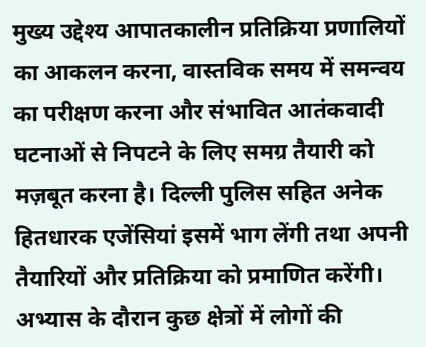मुख्य उद्देश्य आपातकालीन प्रतिक्रिया प्रणालियों का आकलन करना, वास्तविक समय में समन्वय का परीक्षण करना और संभावित आतंकवादी घटनाओं से निपटने के लिए समग्र तैयारी को मज़बूत करना है। दिल्ली पुलिस सहित अनेक हितधारक एजेंसियां इसमें भाग लेंगी तथा अपनी तैयारियों और प्रतिक्रिया को प्रमाणित करेंगी।
अभ्यास के दौरान कुछ क्षेत्रों में लोगों की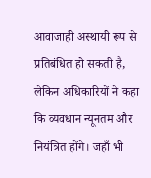आवाजाही अस्थायी रूप से प्रतिबंधित हो सकती है, लेकिन अधिकारियों ने कहा कि व्यवधान न्यूनतम और नियंत्रित होंगे। जहाँ भी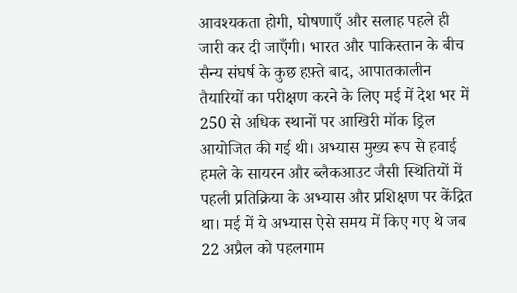आवश्यकता होगी, घोषणाएँ और सलाह पहले ही जारी कर दी जाएँगी। भारत और पाकिस्तान के बीच सैन्य संघर्ष के कुछ हफ़्ते बाद, आपातकालीन तैयारियों का परीक्षण करने के लिए मई में देश भर में 250 से अधिक स्थानों पर आखिरी मॉक ड्रिल आयोजित की गई थी। अभ्यास मुख्य रूप से हवाई हमले के सायरन और ब्लैकआउट जैसी स्थितियों में पहली प्रतिक्रिया के अभ्यास और प्रशिक्षण पर केंद्रित था। मई में ये अभ्यास ऐसे समय में किए गए थे जब 22 अप्रैल को पहलगाम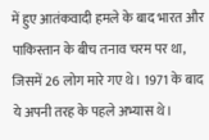में हुए आतंकवादी हमले के बाद भारत और पाकिस्तान के बीच तनाव चरम पर था, जिसमें 26 लोग मारे गए थे। 1971 के बाद ये अपनी तरह के पहले अभ्यास थे।